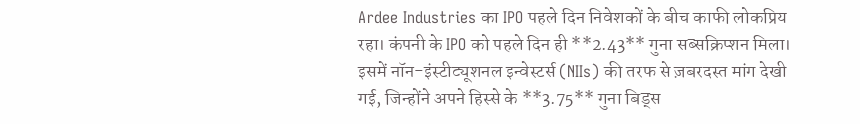Ardee Industries का IPO पहले दिन निवेशकों के बीच काफी लोकप्रिय रहा। कंपनी के IPO को पहले दिन ही **2.43** गुना सब्सक्रिप्शन मिला। इसमें नॉन-इंस्टीट्यूशनल इन्वेस्टर्स (NIIs) की तरफ से ज़बरदस्त मांग देखी गई, जिन्होंने अपने हिस्से के **3.75** गुना बिड्स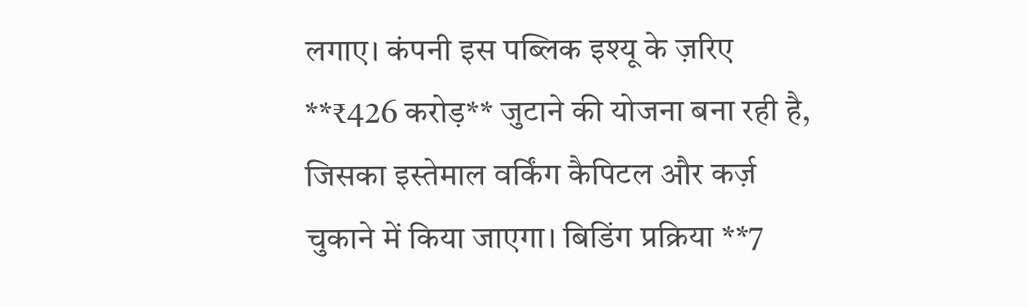लगाए। कंपनी इस पब्लिक इश्यू के ज़रिए **₹426 करोड़** जुटाने की योजना बना रही है, जिसका इस्तेमाल वर्किंग कैपिटल और कर्ज़ चुकाने में किया जाएगा। बिडिंग प्रक्रिया **7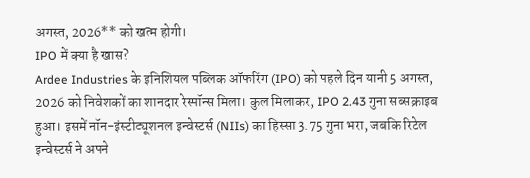अगस्त, 2026** को खत्म होगी।
IPO में क्या है खास?
Ardee Industries के इनिशियल पब्लिक ऑफरिंग (IPO) को पहले दिन यानी 5 अगस्त, 2026 को निवेशकों का शानदार रेस्पॉन्स मिला। कुल मिलाकर, IPO 2.43 गुना सब्सक्राइब हुआ। इसमें नॉन-इंस्टीट्यूशनल इन्वेस्टर्स (NIIs) का हिस्सा 3.75 गुना भरा, जबकि रिटेल इन्वेस्टर्स ने अपने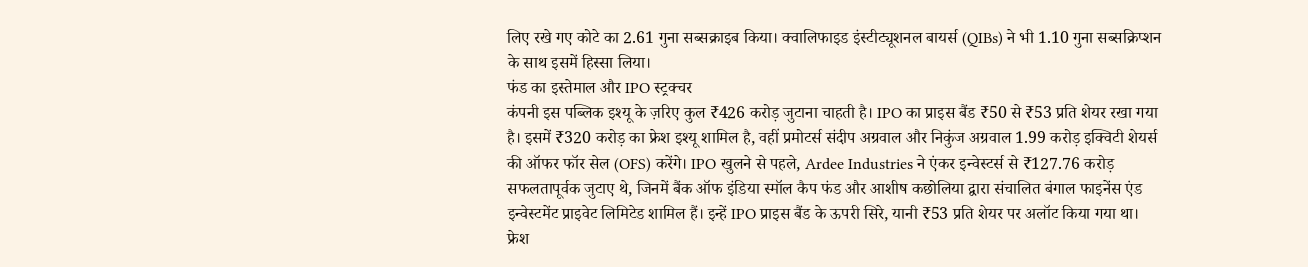लिए रखे गए कोटे का 2.61 गुना सब्सक्राइब किया। क्वालिफाइड इंस्टीट्यूशनल बायर्स (QIBs) ने भी 1.10 गुना सब्सक्रिप्शन के साथ इसमें हिस्सा लिया।
फंड का इस्तेमाल और IPO स्ट्रक्चर
कंपनी इस पब्लिक इश्यू के ज़रिए कुल ₹426 करोड़ जुटाना चाहती है। IPO का प्राइस बैंड ₹50 से ₹53 प्रति शेयर रखा गया है। इसमें ₹320 करोड़ का फ्रेश इश्यू शामिल है, वहीं प्रमोटर्स संदीप अग्रवाल और निकुंज अग्रवाल 1.99 करोड़ इक्विटी शेयर्स की ऑफर फॉर सेल (OFS) करेंगे। IPO खुलने से पहले, Ardee Industries ने एंकर इन्वेस्टर्स से ₹127.76 करोड़ सफलतापूर्वक जुटाए थे, जिनमें बैंक ऑफ इंडिया स्मॉल कैप फंड और आशीष कछोलिया द्वारा संचालित बंगाल फाइनेंस एंड इन्वेस्टमेंट प्राइवेट लिमिटेड शामिल हैं। इन्हें IPO प्राइस बैंड के ऊपरी सिरे, यानी ₹53 प्रति शेयर पर अलॉट किया गया था।
फ्रेश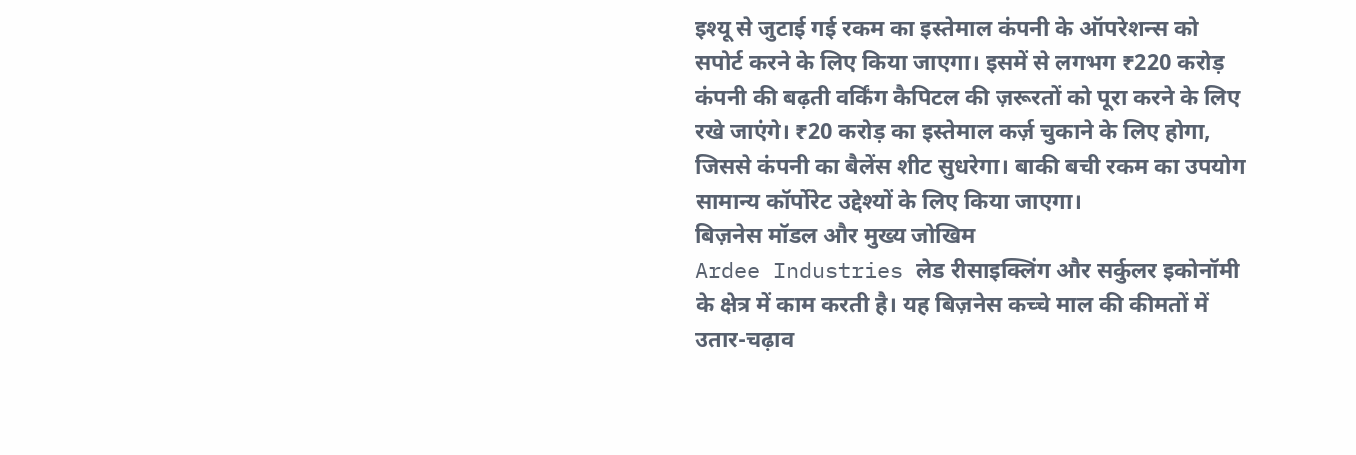इश्यू से जुटाई गई रकम का इस्तेमाल कंपनी के ऑपरेशन्स को सपोर्ट करने के लिए किया जाएगा। इसमें से लगभग ₹220 करोड़ कंपनी की बढ़ती वर्किंग कैपिटल की ज़रूरतों को पूरा करने के लिए रखे जाएंगे। ₹20 करोड़ का इस्तेमाल कर्ज़ चुकाने के लिए होगा, जिससे कंपनी का बैलेंस शीट सुधरेगा। बाकी बची रकम का उपयोग सामान्य कॉर्पोरेट उद्देश्यों के लिए किया जाएगा।
बिज़नेस मॉडल और मुख्य जोखिम
Ardee Industries लेड रीसाइक्लिंग और सर्कुलर इकोनॉमी के क्षेत्र में काम करती है। यह बिज़नेस कच्चे माल की कीमतों में उतार-चढ़ाव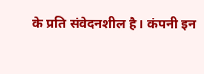के प्रति संवेदनशील है। कंपनी इन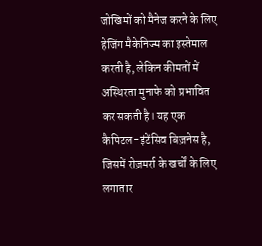जोखिमों को मैनेज करने के लिए हेजिंग मैकेनिज्म का इस्तेमाल करती है, लेकिन कीमतों में अस्थिरता मुनाफे को प्रभावित कर सकती है। यह एक कैपिटल-इंटेंसिव बिज़नेस है, जिसमें रोज़मर्रा के खर्चों के लिए लगातार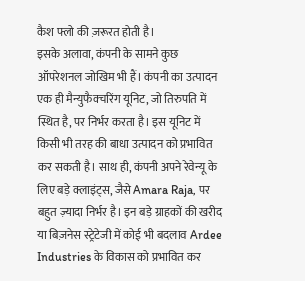कैश फ्लो की ज़रूरत होती है।
इसके अलावा, कंपनी के सामने कुछ ऑपरेशनल जोखिम भी हैं। कंपनी का उत्पादन एक ही मैन्युफैक्चरिंग यूनिट, जो तिरुपति में स्थित है, पर निर्भर करता है। इस यूनिट में किसी भी तरह की बाधा उत्पादन को प्रभावित कर सकती है। साथ ही, कंपनी अपने रेवेन्यू के लिए बड़े क्लाइंट्स, जैसे Amara Raja, पर बहुत ज़्यादा निर्भर है। इन बड़े ग्राहकों की खरीद या बिज़नेस स्ट्रेटेजी में कोई भी बदलाव Ardee Industries के विकास को प्रभावित कर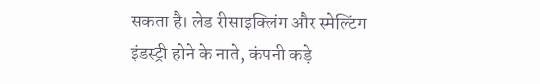सकता है। लेड रीसाइक्लिंग और स्मेल्टिंग इंडस्ट्री होने के नाते, कंपनी कड़े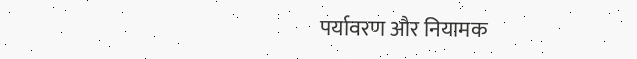पर्यावरण और नियामक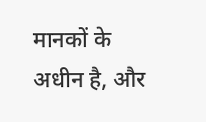मानकों के अधीन है, और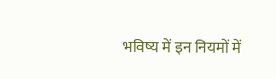भविष्य में इन नियमों में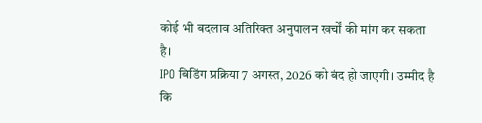कोई भी बदलाव अतिरिक्त अनुपालन खर्चों की मांग कर सकता है।
IPO बिडिंग प्रक्रिया 7 अगस्त, 2026 को बंद हो जाएगी। उम्मीद है कि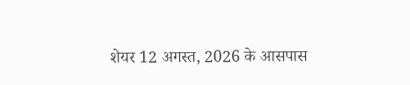शेयर 12 अगस्त, 2026 के आसपास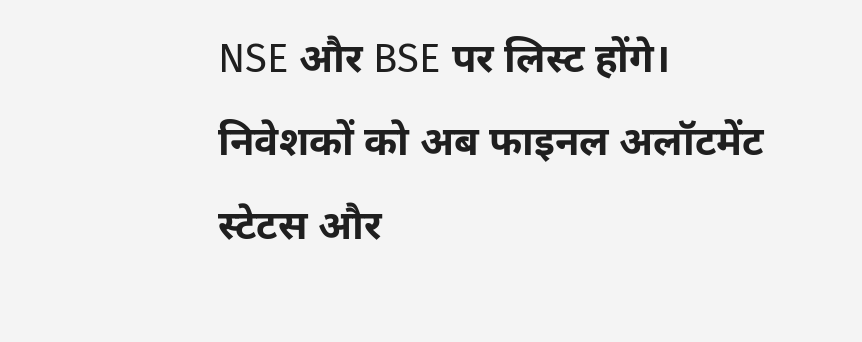NSE और BSE पर लिस्ट होंगे। निवेशकों को अब फाइनल अलॉटमेंट स्टेटस और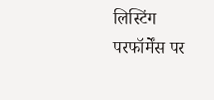लिस्टिंग परफॉर्मेंस पर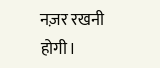नज़र रखनी होगी।